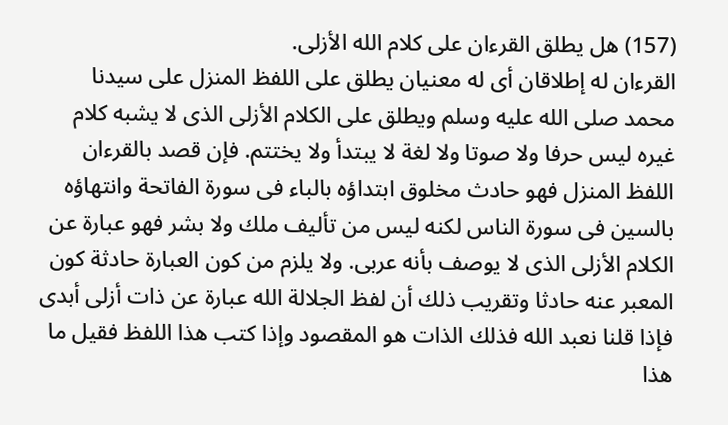(157) هل يطلق القرءان على كلام الله الأزلى.
القرءان له إطلاقان أى له معنيان يطلق على اللفظ المنزل على سيدنا محمد صلى الله عليه وسلم ويطلق على الكلام الأزلى الذى لا يشبه كلام غيره ليس حرفا ولا صوتا ولا لغة لا يبتدأ ولا يختتم. فإن قصد بالقرءان اللفظ المنزل فهو حادث مخلوق ابتداؤه بالباء فى سورة الفاتحة وانتهاؤه بالسين فى سورة الناس لكنه ليس من تأليف ملك ولا بشر فهو عبارة عن الكلام الأزلى الذى لا يوصف بأنه عربى. ولا يلزم من كون العبارة حادثة كون المعبر عنه حادثا وتقريب ذلك أن لفظ الجلالة الله عبارة عن ذات أزلى أبدى فإذا قلنا نعبد الله فذلك الذات هو المقصود وإذا كتب هذا اللفظ فقيل ما هذا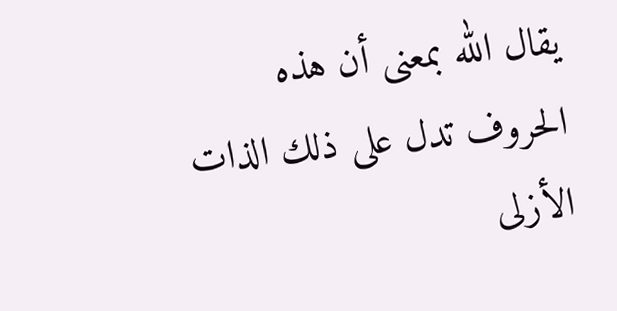يقال الله بمعنى أن هذه الحروف تدل على ذلك الذات الأزلى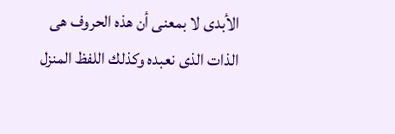الأبدى لا بمعنى أن هذه الحروف هى الذات الذى نعبده وكذلك اللفظ المنزل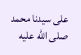على سيدنا محمد صلى الله عليه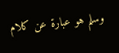وسلم هو عبارة عن كلام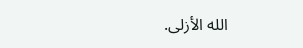الله الأزلى.